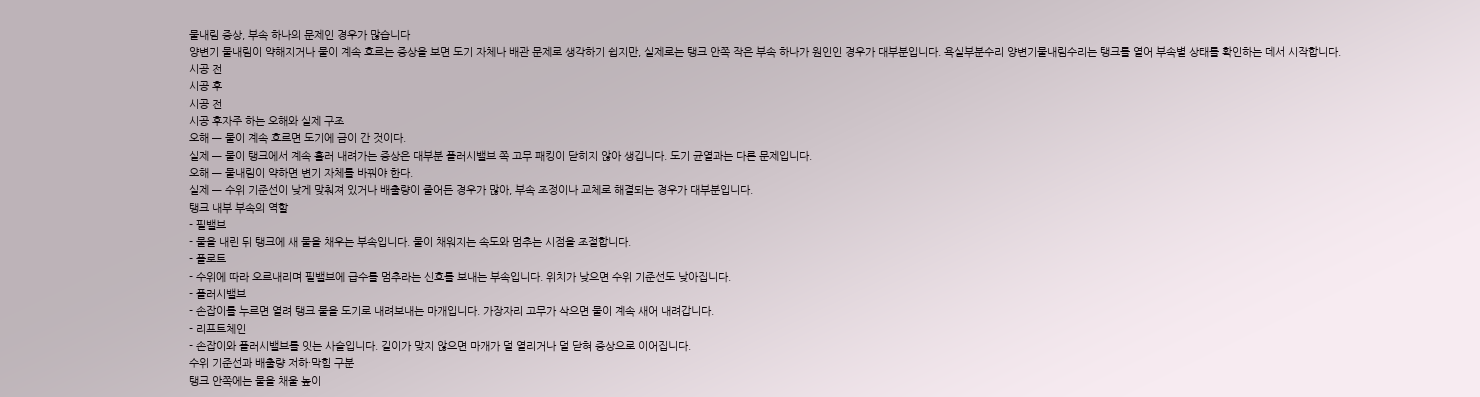물내림 증상, 부속 하나의 문제인 경우가 많습니다
양변기 물내림이 약해지거나 물이 계속 흐르는 증상을 보면 도기 자체나 배관 문제로 생각하기 쉽지만, 실제로는 탱크 안쪽 작은 부속 하나가 원인인 경우가 대부분입니다. 욕실부분수리 양변기물내림수리는 탱크를 열어 부속별 상태를 확인하는 데서 시작합니다.
시공 전
시공 후
시공 전
시공 후자주 하는 오해와 실제 구조
오해 — 물이 계속 흐르면 도기에 금이 간 것이다.
실제 — 물이 탱크에서 계속 흘러 내려가는 증상은 대부분 플러시밸브 쪽 고무 패킹이 닫히지 않아 생깁니다. 도기 균열과는 다른 문제입니다.
오해 — 물내림이 약하면 변기 자체를 바꿔야 한다.
실제 — 수위 기준선이 낮게 맞춰져 있거나 배출량이 줄어든 경우가 많아, 부속 조정이나 교체로 해결되는 경우가 대부분입니다.
탱크 내부 부속의 역할
- 필밸브
- 물을 내린 뒤 탱크에 새 물을 채우는 부속입니다. 물이 채워지는 속도와 멈추는 시점을 조절합니다.
- 플로트
- 수위에 따라 오르내리며 필밸브에 급수를 멈추라는 신호를 보내는 부속입니다. 위치가 낮으면 수위 기준선도 낮아집니다.
- 플러시밸브
- 손잡이를 누르면 열려 탱크 물을 도기로 내려보내는 마개입니다. 가장자리 고무가 삭으면 물이 계속 새어 내려갑니다.
- 리프트체인
- 손잡이와 플러시밸브를 잇는 사슬입니다. 길이가 맞지 않으면 마개가 덜 열리거나 덜 닫혀 증상으로 이어집니다.
수위 기준선과 배출량 저하·막힘 구분
탱크 안쪽에는 물을 채울 높이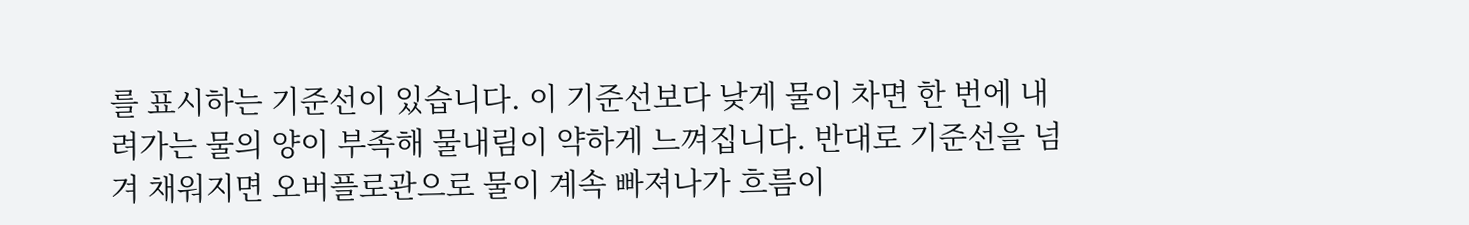를 표시하는 기준선이 있습니다. 이 기준선보다 낮게 물이 차면 한 번에 내려가는 물의 양이 부족해 물내림이 약하게 느껴집니다. 반대로 기준선을 넘겨 채워지면 오버플로관으로 물이 계속 빠져나가 흐름이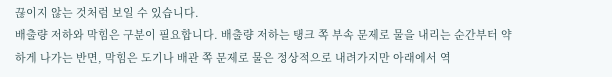끊이지 않는 것처럼 보일 수 있습니다.
배출량 저하와 막힘은 구분이 필요합니다. 배출량 저하는 탱크 쪽 부속 문제로 물을 내리는 순간부터 약하게 나가는 반면, 막힘은 도기나 배관 쪽 문제로 물은 정상적으로 내려가지만 아래에서 역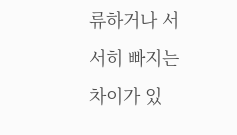류하거나 서서히 빠지는 차이가 있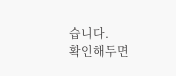습니다.
확인해두면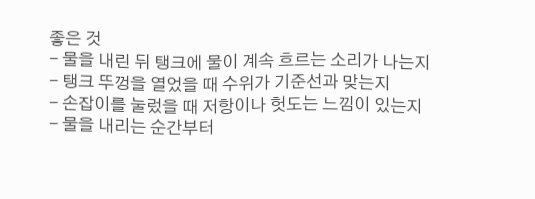좋은 것
- 물을 내린 뒤 탱크에 물이 계속 흐르는 소리가 나는지
- 탱크 뚜껑을 열었을 때 수위가 기준선과 맞는지
- 손잡이를 눌렀을 때 저항이나 헛도는 느낌이 있는지
- 물을 내리는 순간부터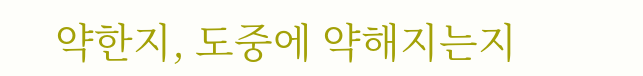약한지, 도중에 약해지는지